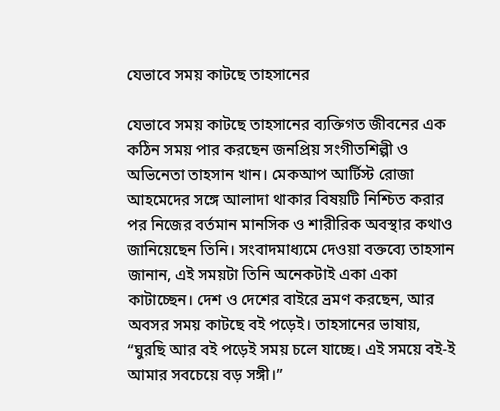যেভাবে সময় কাটছে তাহসানের

যেভাবে সময় কাটছে তাহসানের ব্যক্তিগত জীবনের এক কঠিন সময় পার করছেন জনপ্রিয় সংগীতশিল্পী ও অভিনেতা তাহসান খান। মেকআপ আর্টিস্ট রোজা আহমেদের সঙ্গে আলাদা থাকার বিষয়টি নিশ্চিত করার পর নিজের বর্তমান মানসিক ও শারীরিক অবস্থার কথাও জানিয়েছেন তিনি। সংবাদমাধ্যমে দেওয়া বক্তব্যে তাহসান জানান, এই সময়টা তিনি অনেকটাই একা একা কাটাচ্ছেন। দেশ ও দেশের বাইরে ভ্রমণ করছেন, আর অবসর সময় কাটছে বই পড়েই। তাহসানের ভাষায়, “ঘুরছি আর বই পড়েই সময় চলে যাচ্ছে। এই সময়ে বই-ই আমার সবচেয়ে বড় সঙ্গী।”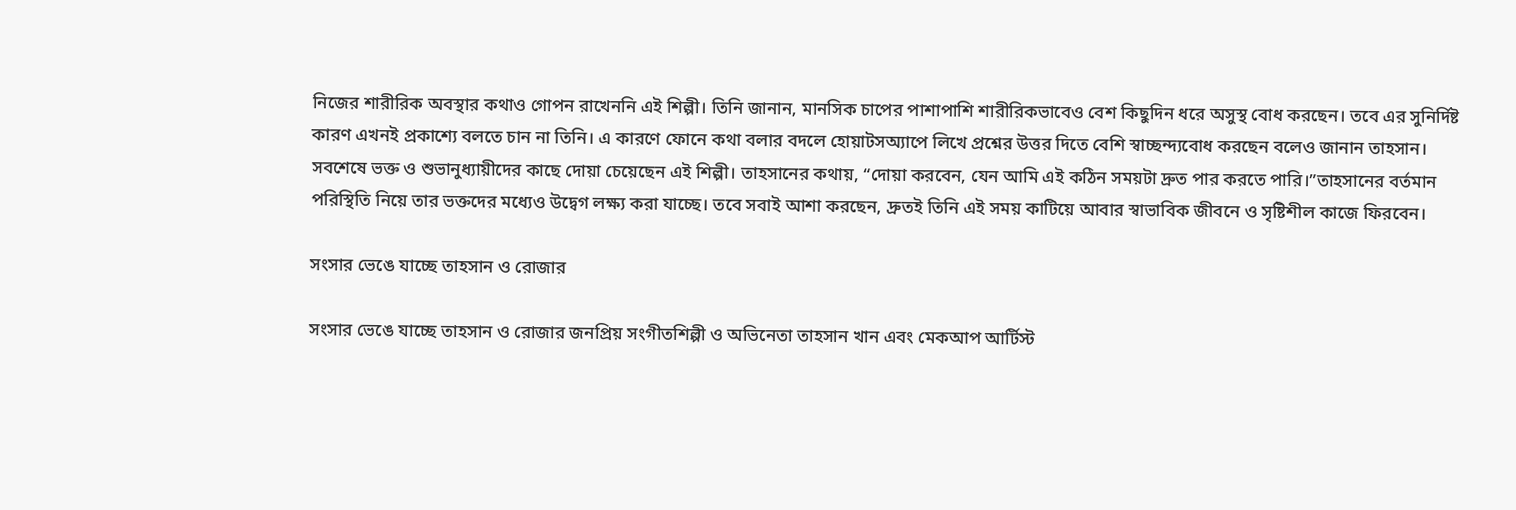নিজের শারীরিক অবস্থার কথাও গোপন রাখেননি এই শিল্পী। তিনি জানান, মানসিক চাপের পাশাপাশি শারীরিকভাবেও বেশ কিছুদিন ধরে অসুস্থ বোধ করছেন। তবে এর সুনির্দিষ্ট কারণ এখনই প্রকাশ্যে বলতে চান না তিনি। এ কারণে ফোনে কথা বলার বদলে হোয়াটসঅ্যাপে লিখে প্রশ্নের উত্তর দিতে বেশি স্বাচ্ছন্দ্যবোধ করছেন বলেও জানান তাহসান। সবশেষে ভক্ত ও শুভানুধ্যায়ীদের কাছে দোয়া চেয়েছেন এই শিল্পী। তাহসানের কথায়, “দোয়া করবেন, যেন আমি এই কঠিন সময়টা দ্রুত পার করতে পারি।”তাহসানের বর্তমান পরিস্থিতি নিয়ে তার ভক্তদের মধ্যেও উদ্বেগ লক্ষ্য করা যাচ্ছে। তবে সবাই আশা করছেন, দ্রুতই তিনি এই সময় কাটিয়ে আবার স্বাভাবিক জীবনে ও সৃষ্টিশীল কাজে ফিরবেন।

সংসার ভেঙে যাচ্ছে তাহসান ও রোজার

সংসার ভেঙে যাচ্ছে তাহসান ও রোজার জনপ্রিয় সংগীতশিল্পী ও অভিনেতা তাহসান খান এবং মেকআপ আর্টিস্ট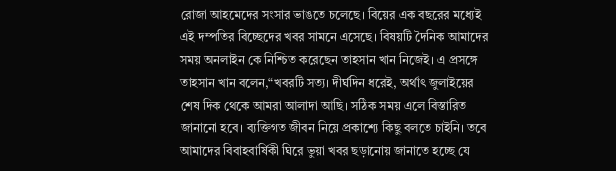রোজা আহমেদের সংসার ভাঙতে চলেছে। বিয়ের এক বছরের মধ্যেই এই দম্পতির বিচ্ছেদের খবর সামনে এসেছে। বিষয়টি দৈনিক আমাদের সময় অনলাইন কে নিশ্চিত করেছেন তাহসান খান নিজেই। এ প্রসঙ্গে তাহসান খান বলেন,“খবরটি সত্য। দীর্ঘদিন ধরেই, অর্থাৎ জুলাইয়ের শেষ দিক থেকে আমরা আলাদা আছি। সঠিক সময় এলে বিস্তারিত জানানো হবে। ব্যক্তিগত জীবন নিয়ে প্রকাশ্যে কিছু বলতে চাইনি। তবে আমাদের বিবাহবার্ষিকী ঘিরে ভুয়া খবর ছড়ানোয় জানাতে হচ্ছে যে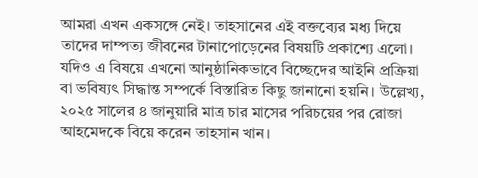আমরা এখন একসঙ্গে নেই। তাহসানের এই বক্তব্যের মধ্য দিয়ে তাদের দাম্পত্য জীবনের টানাপোড়েনের বিষয়টি প্রকাশ্যে এলো। যদিও এ বিষয়ে এখনো আনুষ্ঠানিকভাবে বিচ্ছেদের আইনি প্রক্রিয়া বা ভবিষ্যৎ সিদ্ধান্ত সম্পর্কে বিস্তারিত কিছু জানানো হয়নি। উল্লেখ্য, ২০২৫ সালের ৪ জানুয়ারি মাত্র চার মাসের পরিচয়ের পর রোজা আহমেদকে বিয়ে করেন তাহসান খান।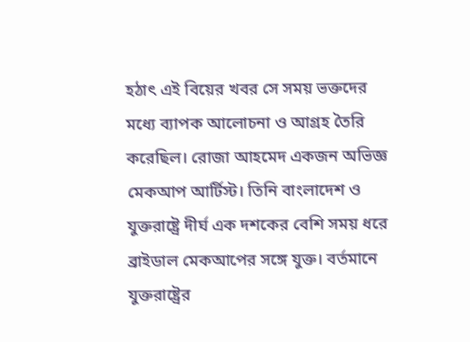হঠাৎ এই বিয়ের খবর সে সময় ভক্তদের মধ্যে ব্যাপক আলোচনা ও আগ্রহ তৈরি করেছিল। রোজা আহমেদ একজন অভিজ্ঞ মেকআপ আর্টিস্ট। তিনি বাংলাদেশ ও যুক্তরাষ্ট্রে দীর্ঘ এক দশকের বেশি সময় ধরে ব্রাইডাল মেকআপের সঙ্গে যুক্ত। বর্তমানে যুক্তরাষ্ট্রের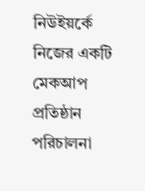নিউইয়র্কে নিজের একটি মেকআপ প্রতিষ্ঠান পরিচালনা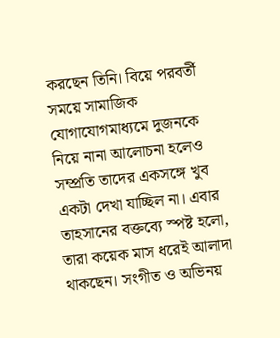করছেন তিনি। বিয়ে পরবর্তী সময়ে সামাজিক যোগাযোগমাধ্যমে দুজনকে নিয়ে নানা আলোচনা হলেও সম্প্রতি তাদের একসঙ্গে খুব একটা দেখা যাচ্ছিল না। এবার তাহসানের বক্তব্যে স্পষ্ট হলো, তারা কয়েক মাস ধরেই আলাদা থাকছেন। সংগীত ও অভিনয়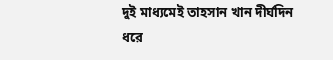দুই মাধ্যমেই তাহসান খান দীর্ঘদিন ধরে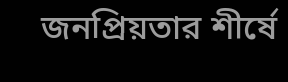জনপ্রিয়তার শীর্ষে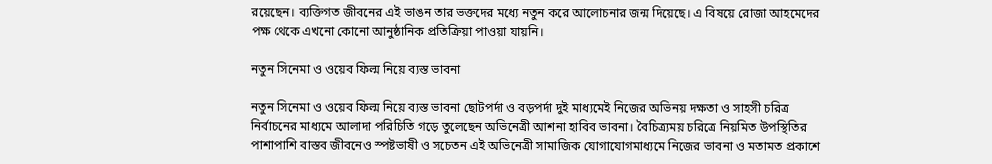রয়েছেন। ব্যক্তিগত জীবনের এই ভাঙন তার ভক্তদের মধ্যে নতুন করে আলোচনার জন্ম দিয়েছে। এ বিষয়ে রোজা আহমেদের পক্ষ থেকে এখনো কোনো আনুষ্ঠানিক প্রতিক্রিয়া পাওয়া যায়নি।

নতুন সিনেমা ও ওয়েব ফিল্ম নিয়ে ব্যস্ত ভাবনা

নতুন সিনেমা ও ওয়েব ফিল্ম নিয়ে ব্যস্ত ভাবনা ছোটপর্দা ও বড়পর্দা দুই মাধ্যমেই নিজের অভিনয় দক্ষতা ও সাহসী চরিত্র নির্বাচনের মাধ্যমে আলাদা পরিচিতি গড়ে তুলেছেন অভিনেত্রী আশনা হাবিব ভাবনা। বৈচিত্র্যময় চরিত্রে নিয়মিত উপস্থিতির পাশাপাশি বাস্তব জীবনেও স্পষ্টভাষী ও সচেতন এই অভিনেত্রী সামাজিক যোগাযোগমাধ্যমে নিজের ভাবনা ও মতামত প্রকাশে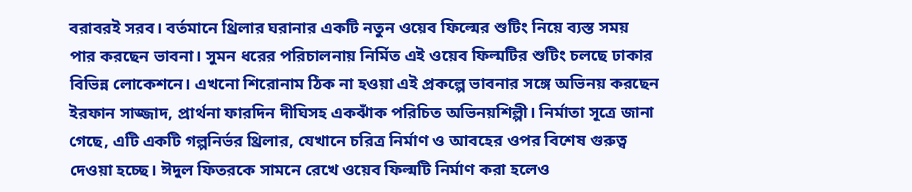বরাবরই সরব। বর্তমানে থ্রিলার ঘরানার একটি নতুন ওয়েব ফিল্মের শুটিং নিয়ে ব্যস্ত সময় পার করছেন ভাবনা। সুমন ধরের পরিচালনায় নির্মিত এই ওয়েব ফিল্মটির শুটিং চলছে ঢাকার বিভিন্ন লোকেশনে। এখনো শিরোনাম ঠিক না হওয়া এই প্রকল্পে ভাবনার সঙ্গে অভিনয় করছেন ইরফান সাজ্জাদ, প্রার্থনা ফারদিন দীঘিসহ একঝাঁক পরিচিত অভিনয়শিল্পী। নির্মাতা সূত্রে জানা গেছে, এটি একটি গল্পনির্ভর থ্রিলার, যেখানে চরিত্র নির্মাণ ও আবহের ওপর বিশেষ গুরুত্ব দেওয়া হচ্ছে। ঈদুল ফিতরকে সামনে রেখে ওয়েব ফিল্মটি নির্মাণ করা হলেও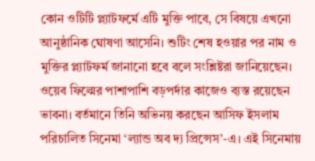কোন ওটিটি প্ল্যাটফর্মে এটি মুক্তি পাবে, সে বিষয়ে এখনো আনুষ্ঠানিক ঘোষণা আসেনি। শুটিং শেষ হওয়ার পর নাম ও মুক্তির প্ল্যাটফর্ম জানানো হবে বলে সংশ্লিষ্টরা জানিয়েছেন। ওয়েব ফিল্মের পাশাপাশি বড়পর্দার কাজেও ব্যস্ত রয়েছেন ভাবনা। বর্তমানে তিনি অভিনয় করছেন আসিফ ইসলাম পরিচালিত সিনেমা ‘ল্যান্ড অব দ্য প্রিন্সেস’-এ। এই সিনেমায়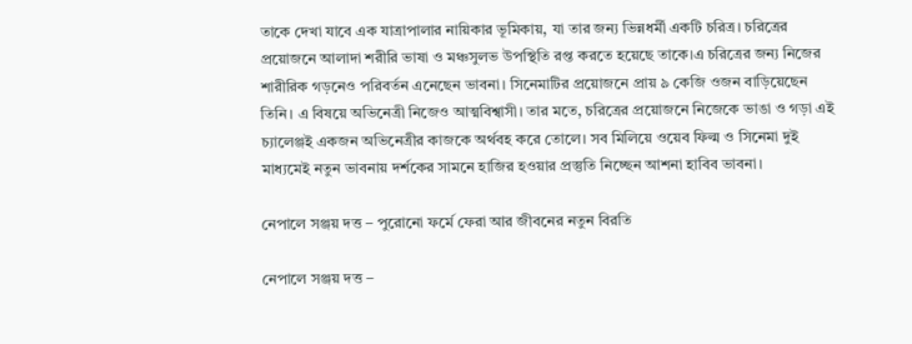তাকে দেখা যাবে এক যাত্রাপালার নায়িকার ভূমিকায়, যা তার জন্য ভিন্নধর্মী একটি চরিত্র। চরিত্রের প্রয়োজনে আলাদা শরীরি ভাষা ও মঞ্চসুলভ উপস্থিতি রপ্ত করতে হয়েছে তাকে।এ চরিত্রের জন্য নিজের শারীরিক গড়নেও পরিবর্তন এনেছেন ভাবনা। সিনেমাটির প্রয়োজনে প্রায় ৯ কেজি ওজন বাড়িয়েছেন তিনি। এ বিষয়ে অভিনেত্রী নিজেও আত্মবিশ্বাসী। তার মতে, চরিত্রের প্রয়োজনে নিজেকে ভাঙা ও গড়া এই চ্যালেঞ্জই একজন অভিনেত্রীর কাজকে অর্থবহ করে তোলে। সব মিলিয়ে ওয়েব ফিল্ম ও সিনেমা দুই মাধ্যমেই নতুন ভাবনায় দর্শকের সামনে হাজির হওয়ার প্রস্তুতি নিচ্ছেন আশনা হাবিব ভাবনা।

নেপালে সঞ্জয় দত্ত – পুরোনো ফর্মে ফেরা আর জীবনের নতুন বিরতি

নেপালে সঞ্জয় দত্ত –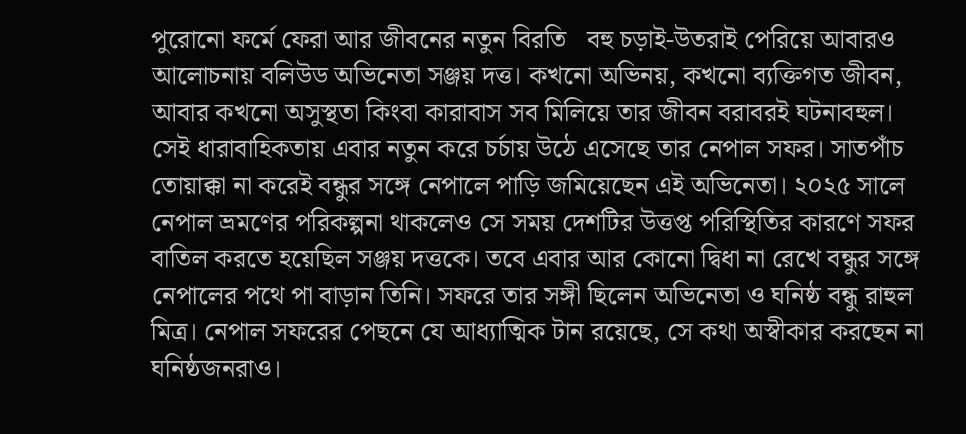পুরোনো ফর্মে ফেরা আর জীবনের নতুন বিরতি   বহু চড়াই-উতরাই পেরিয়ে আবারও আলোচনায় বলিউড অভিনেতা সঞ্জয় দত্ত। কখনো অভিনয়, কখনো ব্যক্তিগত জীবন, আবার কখনো অসুস্থতা কিংবা কারাবাস সব মিলিয়ে তার জীবন বরাবরই ঘটনাবহুল। সেই ধারাবাহিকতায় এবার নতুন করে চর্চায় উঠে এসেছে তার নেপাল সফর। সাতপাঁচ তোয়াক্কা না করেই বন্ধুর সঙ্গে নেপালে পাড়ি জমিয়েছেন এই অভিনেতা। ২০২৫ সালে নেপাল ভ্রমণের পরিকল্পনা থাকলেও সে সময় দেশটির উত্তপ্ত পরিস্থিতির কারণে সফর বাতিল করতে হয়েছিল সঞ্জয় দত্তকে। তবে এবার আর কোনো দ্বিধা না রেখে বন্ধুর সঙ্গে নেপালের পথে পা বাড়ান তিনি। সফরে তার সঙ্গী ছিলেন অভিনেতা ও ঘনিষ্ঠ বন্ধু রাহুল মিত্র। নেপাল সফরের পেছনে যে আধ্যাত্মিক টান রয়েছে, সে কথা অস্বীকার করছেন না ঘনিষ্ঠজনরাও।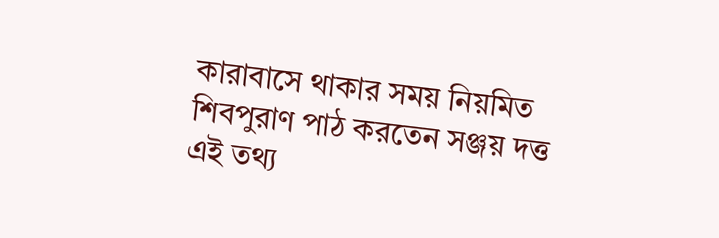কারাবাসে থাকার সময় নিয়মিত শিবপুরাণ পাঠ করতেন সঞ্জয় দত্ত এই তথ্য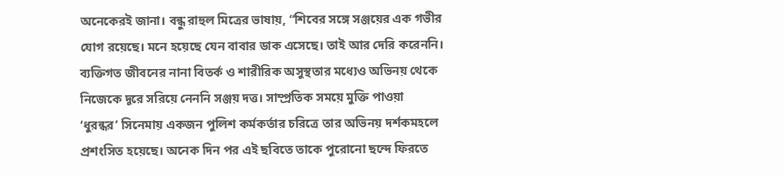অনেকেরই জানা। বন্ধু রাহুল মিত্রের ভাষায়, “শিবের সঙ্গে সঞ্জয়ের এক গভীর যোগ রয়েছে। মনে হয়েছে যেন বাবার ডাক এসেছে। তাই আর দেরি করেননি। ব্যক্তিগত জীবনের নানা বিতর্ক ও শারীরিক অসুস্থতার মধ্যেও অভিনয় থেকে নিজেকে দূরে সরিয়ে নেননি সঞ্জয় দত্ত। সাম্প্রতিক সময়ে মুক্তি পাওয়া ‘ধুরন্ধর’ সিনেমায় একজন পুলিশ কর্মকর্তার চরিত্রে তার অভিনয় দর্শকমহলে প্রশংসিত হয়েছে। অনেক দিন পর এই ছবিতে তাকে পুরোনো ছন্দে ফিরতে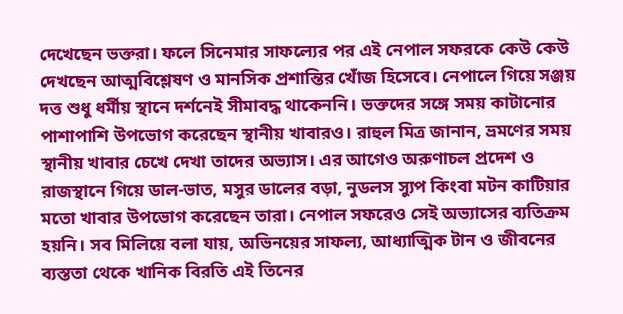দেখেছেন ভক্তরা। ফলে সিনেমার সাফল্যের পর এই নেপাল সফরকে কেউ কেউ দেখছেন আত্মবিশ্লেষণ ও মানসিক প্রশান্তির খোঁজ হিসেবে। নেপালে গিয়ে সঞ্জয় দত্ত শুধু ধর্মীয় স্থানে দর্শনেই সীমাবদ্ধ থাকেননি। ভক্তদের সঙ্গে সময় কাটানোর পাশাপাশি উপভোগ করেছেন স্থানীয় খাবারও। রাহুল মিত্র জানান, ভ্রমণের সময় স্থানীয় খাবার চেখে দেখা তাদের অভ্যাস। এর আগেও অরুণাচল প্রদেশ ও রাজস্থানে গিয়ে ডাল-ভাত, মসুর ডালের বড়া, নুডলস স্যুপ কিংবা মটন কাটিয়ার মতো খাবার উপভোগ করেছেন তারা। নেপাল সফরেও সেই অভ্যাসের ব্যতিক্রম হয়নি। সব মিলিয়ে বলা যায়, অভিনয়ের সাফল্য, আধ্যাত্মিক টান ও জীবনের ব্যস্ততা থেকে খানিক বিরতি এই তিনের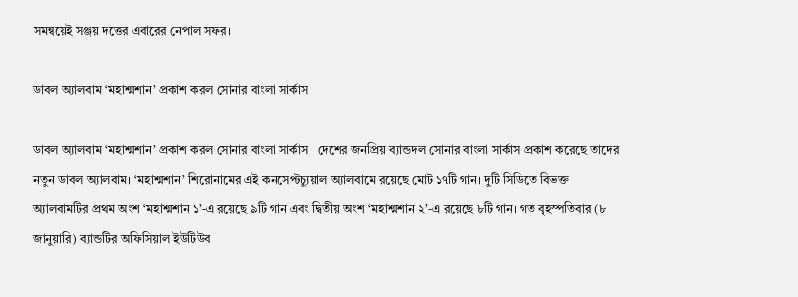সমন্বয়েই সঞ্জয় দত্তের এবারের নেপাল সফর।

ডাবল অ্যালবাম ‘মহাশ্মশান’ প্রকাশ করল সোনার বাংলা সার্কাস

ডাবল অ্যালবাম ‘মহাশ্মশান’ প্রকাশ করল সোনার বাংলা সার্কাস   দেশের জনপ্রিয় ব্যান্ডদল সোনার বাংলা সার্কাস প্রকাশ করেছে তাদের নতুন ডাবল অ্যালবাম। ‘মহাশ্মশান’ শিরোনামের এই কনসেপ্টচ্যুয়াল অ্যালবামে রয়েছে মোট ১৭টি গান। দুটি সিডিতে বিভক্ত অ্যালবামটির প্রথম অংশ ‘মহাশ্মশান ১’-এ রয়েছে ৯টি গান এবং দ্বিতীয় অংশ ‘মহাশ্মশান ২’-এ রয়েছে ৮টি গান। গত বৃহস্পতিবার (৮ জানুয়ারি) ব্যান্ডটির অফিসিয়াল ইউটিউব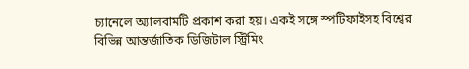চ্যানেলে অ্যালবামটি প্রকাশ করা হয়। একই সঙ্গে স্পটিফাইসহ বিশ্বের বিভিন্ন আন্তর্জাতিক ডিজিটাল স্ট্রিমিং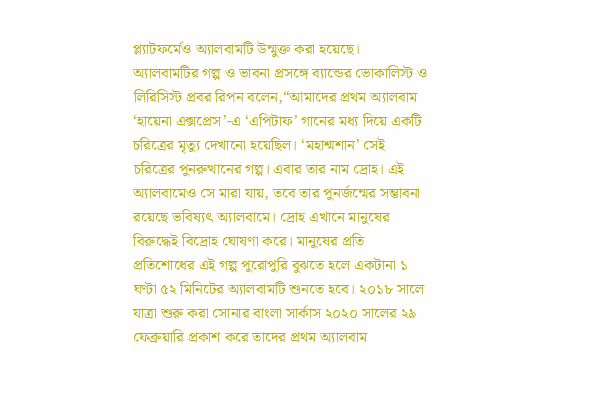প্ল্যাটফর্মেও অ্যালবামটি উন্মুক্ত করা হয়েছে। অ্যালবামটির গল্প ও ভাবনা প্রসঙ্গে ব্যান্ডের ভোকালিস্ট ও লিরিসিস্ট প্রবর রিপন বলেন,“আমাদের প্রথম অ্যালবাম ‘হায়েনা এক্সপ্রেস’-এ ‘এপিটাফ’ গানের মধ্য দিয়ে একটি চরিত্রের মৃত্যু দেখানো হয়েছিল। ‘মহাশ্মশান’ সেই চরিত্রের পুনরুত্থানের গল্প। এবার তার নাম দ্রোহ। এই অ্যালবামেও সে মারা যায়, তবে তার পুনর্জন্মের সম্ভাবনা রয়েছে ভবিষ্যৎ অ্যালবামে। দ্রোহ এখানে মানুষের বিরুদ্ধেই বিদ্রোহ ঘোষণা করে। মানুষের প্রতি প্রতিশোধের এই গল্প পুরোপুরি বুঝতে হলে একটানা ১ ঘণ্টা ৫২ মিনিটের অ্যালবামটি শুনতে হবে। ২০১৮ সালে যাত্রা শুরু করা সোনার বাংলা সার্কাস ২০২০ সালের ২৯ ফেব্রুয়ারি প্রকাশ করে তাদের প্রথম অ্যালবাম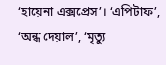‘হায়েনা এক্সপ্রেস’। ‘এপিটাফ’, ‘অন্ধ দেয়াল’, ‘মৃত্যু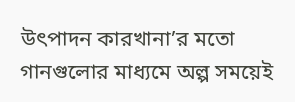উৎপাদন কারখানা’র মতো গানগুলোর মাধ্যমে অল্প সময়েই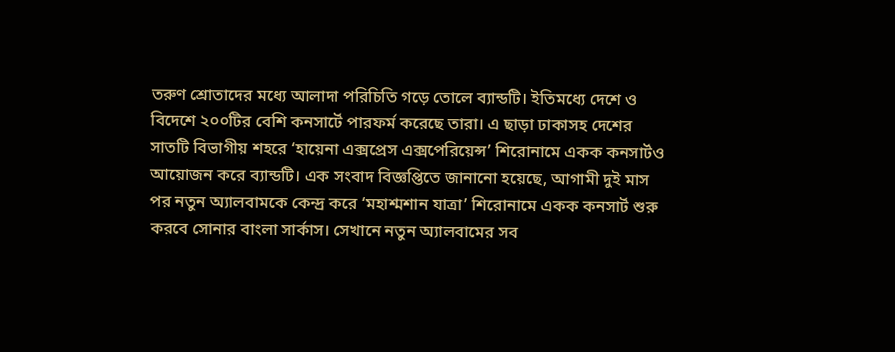তরুণ শ্রোতাদের মধ্যে আলাদা পরিচিতি গড়ে তোলে ব্যান্ডটি। ইতিমধ্যে দেশে ও বিদেশে ২০০টির বেশি কনসার্টে পারফর্ম করেছে তারা। এ ছাড়া ঢাকাসহ দেশের সাতটি বিভাগীয় শহরে ‘হায়েনা এক্সপ্রেস এক্সপেরিয়েন্স’ শিরোনামে একক কনসার্টও আয়োজন করে ব্যান্ডটি। এক সংবাদ বিজ্ঞপ্তিতে জানানো হয়েছে, আগামী দুই মাস পর নতুন অ্যালবামকে কেন্দ্র করে ‘মহাশ্মশান যাত্রা’ শিরোনামে একক কনসার্ট শুরু করবে সোনার বাংলা সার্কাস। সেখানে নতুন অ্যালবামের সব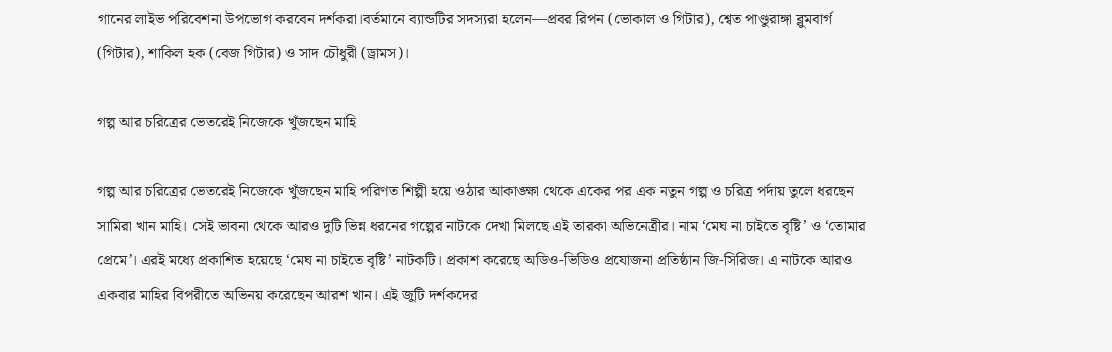গানের লাইভ পরিবেশনা উপভোগ করবেন দর্শকরা।বর্তমানে ব্যান্ডটির সদস্যরা হলেন—প্রবর রিপন (ভোকাল ও গিটার), শ্বেত পাণ্ডুরাঙ্গা ব্লুমবার্গ (গিটার), শাকিল হক (বেজ গিটার) ও সাদ চৌধুরী (ড্রামস)।

গল্প আর চরিত্রের ভেতরেই নিজেকে খুঁজছেন মাহি

গল্প আর চরিত্রের ভেতরেই নিজেকে খুঁজছেন মাহি পরিণত শিল্পী হয়ে ওঠার আকাঙ্ক্ষা থেকে একের পর এক নতুন গল্প ও চরিত্র পর্দায় তুলে ধরছেন সামিরা খান মাহি। সেই ভাবনা থেকে আরও দুটি ভিন্ন ধরনের গল্পের নাটকে দেখা মিলছে এই তারকা অভিনেত্রীর। নাম ‘মেঘ না চাইতে বৃষ্টি’ ও ‘তোমার প্রেমে’। এরই মধ্যে প্রকাশিত হয়েছে ‘মেঘ না চাইতে বৃষ্টি’ নাটকটি। প্রকাশ করেছে অডিও-ভিডিও প্রযোজনা প্রতিষ্ঠান জি-সিরিজ। এ নাটকে আরও একবার মাহির বিপরীতে অভিনয় করেছেন আরশ খান। এই জুটি দর্শকদের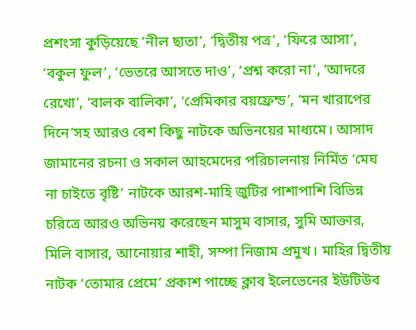প্রশংসা কুড়িয়েছে ‘নীল ছাতা’, ‘দ্বিতীয় পত্র’, ‘ফিরে আসা’, ‘বকুল ফুল’, ‘ভেতরে আসতে দাও’, ‘প্রশ্ন করো না’, ‘আদরে রেখো’, ‘বালক বালিকা’, ‘প্রেমিকার বয়ফ্রেন্ড’, ‘মন খারাপের দিনে’সহ আরও বেশ কিছু নাটকে অভিনয়ের মাধ্যমে। আসাদ জামানের রচনা ও সকাল আহমেদের পরিচালনায় নির্মিত ‘মেঘ না চাইতে বৃষ্টি’ নাটকে আরশ-মাহি জুটির পাশাপাশি বিভিন্ন চরিত্রে আরও অভিনয় করেছেন মাসুম বাসার, সুমি আক্তার, মিলি বাসার, আনোয়ার শাহী, সম্পা নিজাম প্রমুখ। মাহির দ্বিতীয় নাটক ‘তোমার প্রেমে’ প্রকাশ পাচ্ছে ক্লাব ইলেভেনের ইউটিউব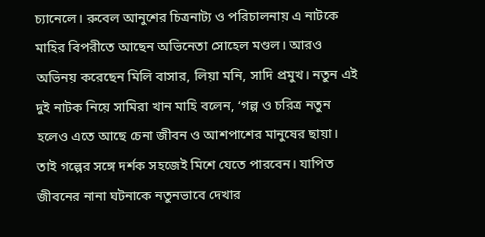চ্যানেলে। রুবেল আনুশের চিত্রনাট্য ও পরিচালনায় এ নাটকে মাহির বিপরীতে আছেন অভিনেতা সোহেল মণ্ডল। আরও অভিনয় করেছেন মিলি বাসার, লিয়া মনি, সাদি প্রমুখ। নতুন এই দুই নাটক নিয়ে সামিরা খান মাহি বলেন, ‘গল্প ও চরিত্র নতুন হলেও এতে আছে চেনা জীবন ও আশপাশের মানুষের ছায়া। তাই গল্পের সঙ্গে দর্শক সহজেই মিশে যেতে পারবেন। যাপিত জীবনের নানা ঘটনাকে নতুনভাবে দেখার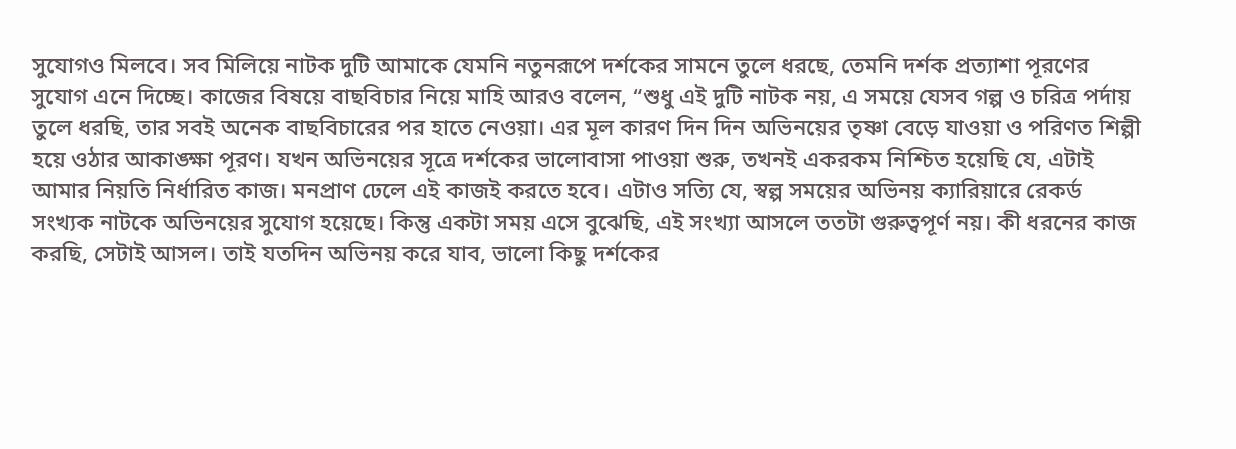সুযোগও মিলবে। সব মিলিয়ে নাটক দুটি আমাকে যেমনি নতুনরূপে দর্শকের সামনে তুলে ধরছে, তেমনি দর্শক প্রত্যাশা পূরণের সুযোগ এনে দিচ্ছে। কাজের বিষয়ে বাছবিচার নিয়ে মাহি আরও বলেন, “শুধু এই দুটি নাটক নয়, এ সময়ে যেসব গল্প ও চরিত্র পর্দায় তুলে ধরছি, তার সবই অনেক বাছবিচারের পর হাতে নেওয়া। এর মূল কারণ দিন দিন অভিনয়ের তৃষ্ণা বেড়ে যাওয়া ও পরিণত শিল্পী হয়ে ওঠার আকাঙ্ক্ষা পূরণ। যখন অভিনয়ের সূত্রে দর্শকের ভালোবাসা পাওয়া শুরু, তখনই একরকম নিশ্চিত হয়েছি যে, এটাই আমার নিয়তি নির্ধারিত কাজ। মনপ্রাণ ঢেলে এই কাজই করতে হবে। এটাও সত্যি যে, স্বল্প সময়ের অভিনয় ক্যারিয়ারে রেকর্ড সংখ্যক নাটকে অভিনয়ের সুযোগ হয়েছে। কিন্তু একটা সময় এসে বুঝেছি, এই সংখ্যা আসলে ততটা গুরুত্বপূর্ণ নয়। কী ধরনের কাজ করছি, সেটাই আসল। তাই যতদিন অভিনয় করে যাব, ভালো কিছু দর্শকের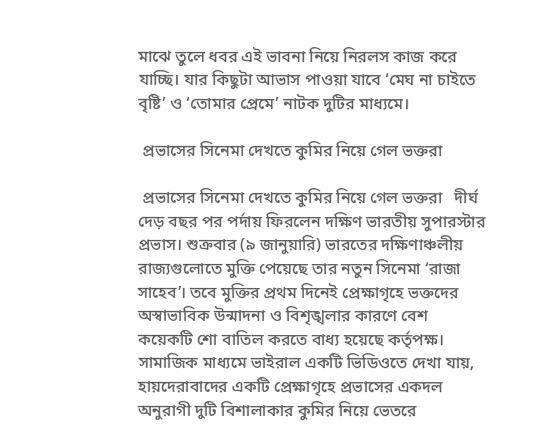মাঝে তুলে ধবর এই ভাবনা নিয়ে নিরলস কাজ করে যাচ্ছি। যার কিছুটা আভাস পাওয়া যাবে ‘মেঘ না চাইতে বৃষ্টি’ ও ‘তোমার প্রেমে’ নাটক দুটির মাধ্যমে।

 প্রভাসের সিনেমা দেখতে কুমির নিয়ে গেল ভক্তরা

 প্রভাসের সিনেমা দেখতে কুমির নিয়ে গেল ভক্তরা   দীর্ঘ দেড় বছর পর পর্দায় ফিরলেন দক্ষিণ ভারতীয় সুপারস্টার প্রভাস। শুক্রবার (৯ জানুয়ারি) ভারতের দক্ষিণাঞ্চলীয় রাজ্যগুলোতে মুক্তি পেয়েছে তার নতুন সিনেমা ‘রাজা সাহেব’। তবে মুক্তির প্রথম দিনেই প্রেক্ষাগৃহে ভক্তদের অস্বাভাবিক উন্মাদনা ও বিশৃঙ্খলার কারণে বেশ কয়েকটি শো বাতিল করতে বাধ্য হয়েছে কর্তৃপক্ষ। সামাজিক মাধ্যমে ভাইরাল একটি ভিডিওতে দেখা যায়, হায়দেরাবাদের একটি প্রেক্ষাগৃহে প্রভাসের একদল অনুরাগী দুটি বিশালাকার কুমির নিয়ে ভেতরে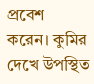প্রবেশ করেন। কুমির দেখে উপস্থিত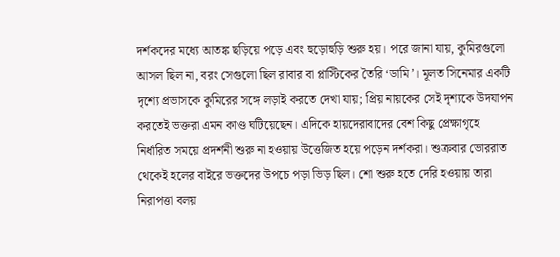দর্শকদের মধ্যে আতঙ্ক ছড়িয়ে পড়ে এবং হুড়োহুড়ি শুরু হয়। পরে জানা যায়, কুমিরগুলো আসল ছিল না, বরং সেগুলো ছিল রাবার বা প্লাস্টিকের তৈরি ‘ডামি’। মূলত সিনেমার একটি দৃশ্যে প্রভাসকে কুমিরের সঙ্গে লড়াই করতে দেখা যায়; প্রিয় নায়কের সেই দৃশ্যকে উদযাপন করতেই ভক্তরা এমন কাণ্ড ঘটিয়েছেন। এদিকে হায়দেরাবাদের বেশ কিছু প্রেক্ষাগৃহে নির্ধারিত সময়ে প্রদর্শনী শুরু না হওয়ায় উত্তেজিত হয়ে পড়েন দর্শকরা। শুক্রবার ভোররাত থেকেই হলের বাইরে ভক্তদের উপচে পড়া ভিড় ছিল। শো শুরু হতে দেরি হওয়ায় তারা নিরাপত্তা বলয়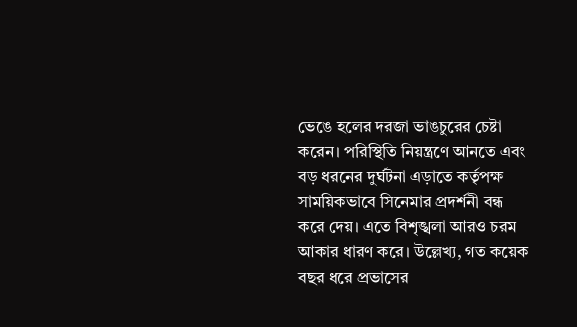ভেঙে হলের দরজা ভাঙচুরের চেষ্টা করেন। পরিস্থিতি নিয়ন্ত্রণে আনতে এবং বড় ধরনের দুর্ঘটনা এড়াতে কর্তৃপক্ষ সাময়িকভাবে সিনেমার প্রদর্শনী বন্ধ করে দেয়। এতে বিশৃঙ্খলা আরও চরম আকার ধারণ করে। উল্লেখ্য, গত কয়েক বছর ধরে প্রভাসের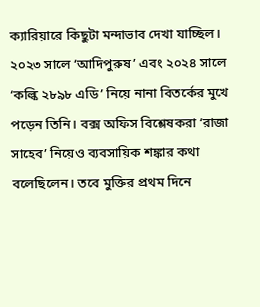ক্যারিয়ারে কিছুটা মন্দাভাব দেখা যাচ্ছিল। ২০২৩ সালে ‘আদিপুরুষ’ এবং ২০২৪ সালে ‘কল্কি ২৮৯৮ এডি’ নিয়ে নানা বিতর্কের মুখে পড়েন তিনি। বক্স অফিস বিশ্লেষকরা ‘রাজা সাহেব’ নিয়েও ব্যবসায়িক শঙ্কার কথা বলেছিলেন। তবে মুক্তির প্রথম দিনে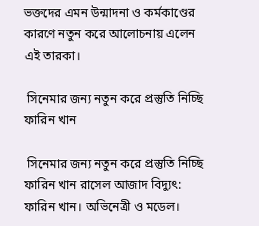ভক্তদের এমন উন্মাদনা ও কর্মকাণ্ডের কারণে নতুন করে আলোচনায় এলেন এই তারকা।

 সিনেমার জন্য নতুন করে প্রস্তুতি নিচ্ছি ফারিন খান

 সিনেমার জন্য নতুন করে প্রস্তুতি নিচ্ছি ফারিন খান রাসেল আজাদ বিদ্যুৎ: ফারিন খান। অভিনেত্রী ও মডেল।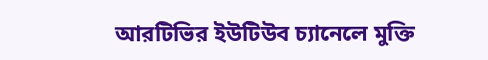আরটিভির ইউটিউব চ্যানেলে মুক্তি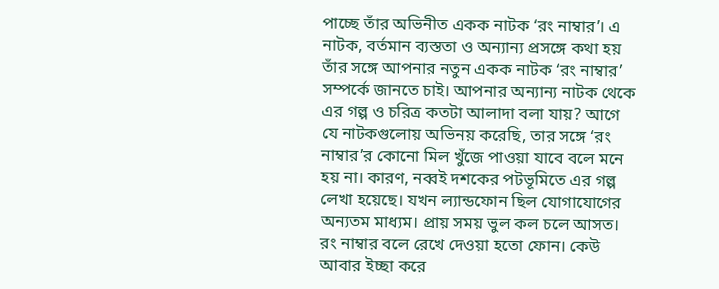পাচ্ছে তাঁর অভিনীত একক নাটক ‘রং নাম্বার’। এ নাটক, বর্তমান ব্যস্ততা ও অন্যান্য প্রসঙ্গে কথা হয় তাঁর সঙ্গে আপনার নতুন একক নাটক ‘রং নাম্বার’ সম্পর্কে জানতে চাই। আপনার অন্যান্য নাটক থেকে এর গল্প ও চরিত্র কতটা আলাদা বলা যায়? আগে যে নাটকগুলোয় অভিনয় করেছি, তার সঙ্গে ‘রং নাম্বার’র কোনো মিল খুঁজে পাওয়া যাবে বলে মনে হয় না। কারণ, নব্বই দশকের পটভূমিতে এর গল্প লেখা হয়েছে। যখন ল্যান্ডফোন ছিল যোগাযোগের অন্যতম মাধ্যম। প্রায় সময় ভুল কল চলে আসত। রং নাম্বার বলে রেখে দেওয়া হতো ফোন। কেউ আবার ইচ্ছা করে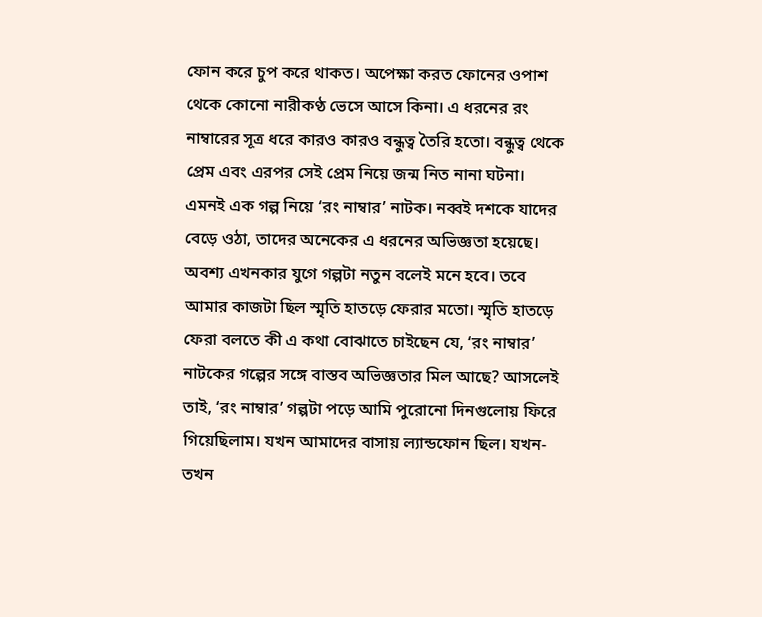ফোন করে চুপ করে থাকত। অপেক্ষা করত ফোনের ওপাশ থেকে কোনো নারীকণ্ঠ ভেসে আসে কিনা। এ ধরনের রং নাম্বারের সূত্র ধরে কারও কারও বন্ধুত্ব তৈরি হতো। বন্ধুত্ব থেকে প্রেম এবং এরপর সেই প্রেম নিয়ে জন্ম নিত নানা ঘটনা। এমনই এক গল্প নিয়ে ‘রং নাম্বার’ নাটক। নব্বই দশকে যাদের বেড়ে ওঠা, তাদের অনেকের এ ধরনের অভিজ্ঞতা হয়েছে। অবশ্য এখনকার যুগে গল্পটা নতুন বলেই মনে হবে। তবে আমার কাজটা ছিল স্মৃতি হাতড়ে ফেরার মতো। স্মৃতি হাতড়ে ফেরা বলতে কী এ কথা বোঝাতে চাইছেন যে, ‘রং নাম্বার’ নাটকের গল্পের সঙ্গে বাস্তব অভিজ্ঞতার মিল আছে? আসলেই তাই, ‘রং নাম্বার’ গল্পটা পড়ে আমি পুরোনো দিনগুলোয় ফিরে গিয়েছিলাম। যখন আমাদের বাসায় ল্যান্ডফোন ছিল। যখন-তখন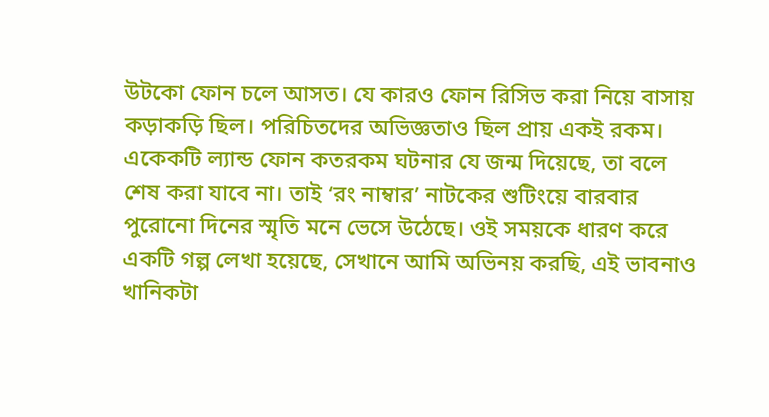উটকো ফোন চলে আসত। যে কারও ফোন রিসিভ করা নিয়ে বাসায় কড়াকড়ি ছিল। পরিচিতদের অভিজ্ঞতাও ছিল প্রায় একই রকম। একেকটি ল্যান্ড ফোন কতরকম ঘটনার যে জন্ম দিয়েছে, তা বলে শেষ করা যাবে না। তাই ‘রং নাম্বার’ নাটকের শুটিংয়ে বারবার পুরোনো দিনের স্মৃতি মনে ভেসে উঠেছে। ওই সময়কে ধারণ করে একটি গল্প লেখা হয়েছে, সেখানে আমি অভিনয় করছি, এই ভাবনাও খানিকটা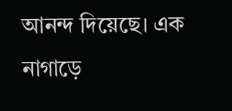আনন্দ দিয়েছে। এক নাগাড়ে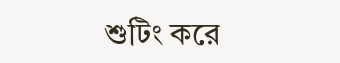শুটিং করে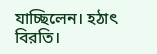যাচ্ছিলেন। হঠাৎ বিরতি।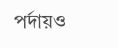পর্দায়ও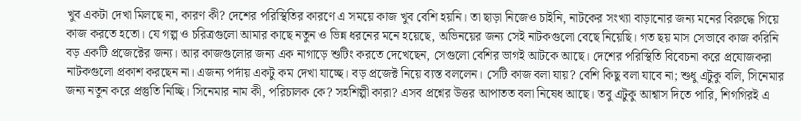খুব একটা দেখা মিলছে না, কারণ কী? দেশের পরিস্থিতির কারণে এ সময়ে কাজ খুব বেশি হয়নি। তা ছাড়া নিজেও চাইনি, নাটকের সংখ্যা বাড়ানোর জন্য মনের বিরুদ্ধে গিয়ে কাজ করতে হতো। যে গল্প ও চরিত্রগুলো আমার কাছে নতুন ও ভিন্ন ধরনের মনে হয়েছে, অভিনয়ের জন্য সেই নাটকগুলো বেছে নিয়েছি। গত ছয় মাস সেভাবে কাজ করিনি বড় একটি প্রজেক্টের জন্য। আর কাজগুলোর জন্য এক নাগাড়ে শুটিং করতে দেখেছেন, সেগুলো বেশির ভাগই আটকে আছে। দেশের পরিস্থিতি বিবেচনা করে প্রযোজকরা নাটকগুলো প্রকাশ করছেন না। এজন্য পর্দায় একটু কম দেখা যাচ্ছে। বড় প্রজেক্ট নিয়ে ব্যস্ত বললেন। সেটি কাজ বলা যায়? বেশি কিছু বলা যাবে না; শুধু এটুকু বলি, সিনেমার জন্য নতুন করে প্রস্তুতি নিচ্ছি। সিনেমার নাম কী, পরিচালক কে? সহশিল্পী কারা? এসব প্রশ্নের উত্তর আপাতত বলা নিষেধ আছে। তবু এটুকু আশ্বাস দিতে পারি, শিগগিরই এ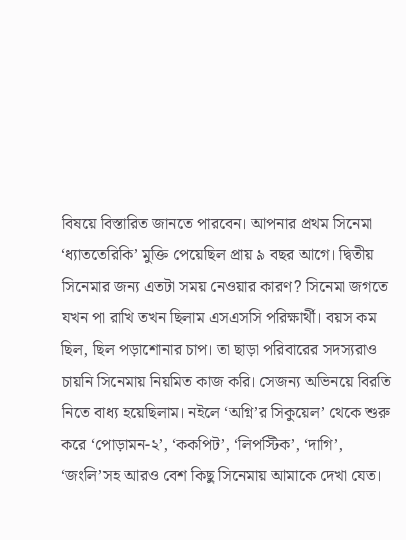বিষয়ে বিস্তারিত জানতে পারবেন। আপনার প্রথম সিনেমা ‘ধ্যাততেরিকি’ মুক্তি পেয়েছিল প্রায় ৯ বছর আগে। দ্বিতীয় সিনেমার জন্য এতটা সময় নেওয়ার কারণ? সিনেমা জগতে যখন পা রাখি তখন ছিলাম এসএসসি পরিক্ষার্থী। বয়স কম ছিল, ছিল পড়াশোনার চাপ। তা ছাড়া পরিবারের সদস্যরাও চায়নি সিনেমায় নিয়মিত কাজ করি। সেজন্য অভিনয়ে বিরতি নিতে বাধ্য হয়েছিলাম। নইলে ‘অগ্নি’র সিকুয়েল’ থেকে শুরু করে ‘পোড়ামন-২’, ‘ককপিট’, ‘লিপস্টিক’, ‘দাগি’, ‘জংলি’সহ আরও বেশ কিছু সিনেমায় আমাকে দেখা যেত।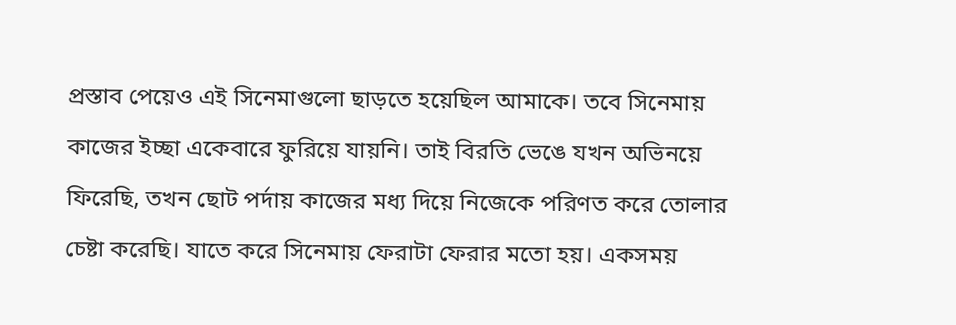প্রস্তাব পেয়েও এই সিনেমাগুলো ছাড়তে হয়েছিল আমাকে। তবে সিনেমায় কাজের ইচ্ছা একেবারে ফুরিয়ে যায়নি। তাই বিরতি ভেঙে যখন অভিনয়ে ফিরেছি, তখন ছোট পর্দায় কাজের মধ্য দিয়ে নিজেকে পরিণত করে তোলার চেষ্টা করেছি। যাতে করে সিনেমায় ফেরাটা ফেরার মতো হয়। একসময়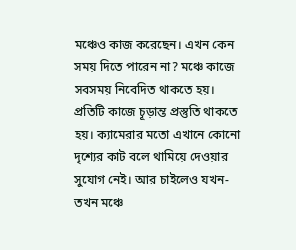মঞ্চেও কাজ করেছেন। এখন কেন সময় দিতে পারেন না? মঞ্চে কাজে সবসময় নিবেদিত থাকতে হয়। প্রতিটি কাজে চূড়ান্ত প্রস্তুতি থাকতে হয়। ক্যামেরার মতো এখানে কোনো দৃশ্যের কাট বলে থামিয়ে দেওয়ার সুযোগ নেই। আর চাইলেও যখন-তখন মঞ্চে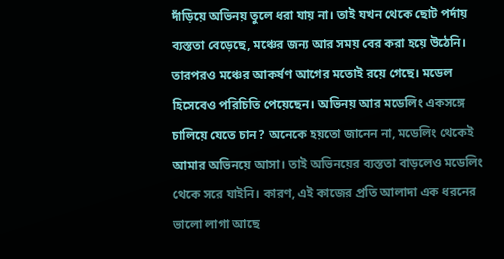দাঁড়িয়ে অভিনয় তুলে ধরা যায় না। তাই যখন থেকে ছোট পর্দায় ব্যস্ততা বেড়েছে, মঞ্চের জন্য আর সময় বের করা হয়ে উঠেনি। তারপরও মঞ্চের আকর্ষণ আগের মতোই রয়ে গেছে। মডেল হিসেবেও পরিচিতি পেয়েছেন। অভিনয় আর মডেলিং একসঙ্গে চালিয়ে যেতে চান? অনেকে হয়তো জানেন না, মডেলিং থেকেই আমার অভিনয়ে আসা। তাই অভিনয়ের ব্যস্ততা বাড়লেও মডেলিং থেকে সরে যাইনি। কারণ, এই কাজের প্রতি আলাদা এক ধরনের ভালো লাগা আছে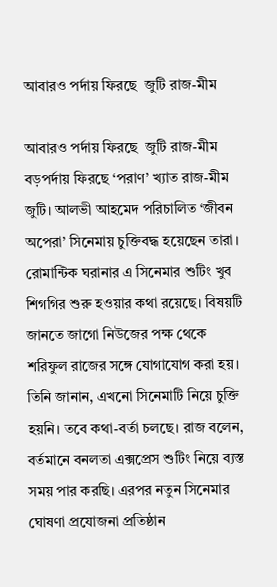আবারও পর্দায় ফিরছে  জুটি রাজ-মীম

আবারও পর্দায় ফিরছে  জুটি রাজ-মীম  বড়পর্দায় ফিরছে ‘পরাণ’ খ্যাত রাজ-মীম জুটি। আলভী আহমেদ পরিচালিত ‌‌‘জীবন অপেরা’ সিনেমায় চুক্তিবদ্ধ হয়েছেন তারা। রোমান্টিক ঘরানার এ সিনেমার শুটিং খুব শিগগির শুরু হওয়ার কথা রয়েছে। বিষয়টি জানতে জাগো নিউজের পক্ষ থেকে শরিফুল রাজের সঙ্গে যোগাযোগ করা হয়। তিনি জানান, এখনো সিনেমাটি নিয়ে চুক্তি হয়নি। তবে কথা-বর্তা চলছে। রাজ বলেন, বর্তমানে বনলতা এক্সপ্রেস শুটিং নিয়ে ব্যস্ত সময় পার করছি। এরপর নতুন সিনেমার ঘোষণা প্রযোজনা প্রতিষ্ঠান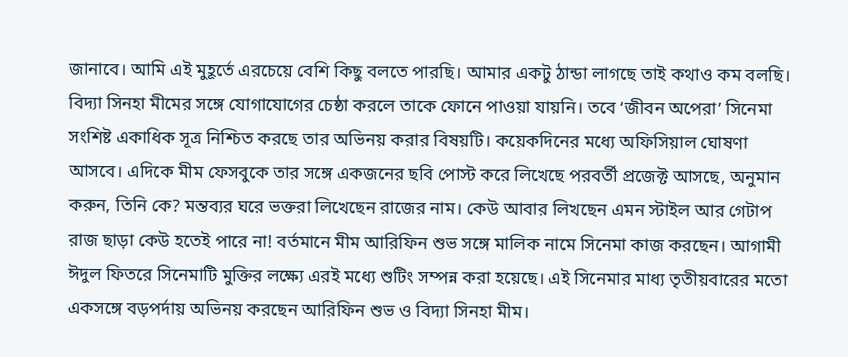জানাবে। আমি এই মুহূর্তে এরচেয়ে বেশি কিছু বলতে পারছি। আমার একটু ঠান্ডা লাগছে তাই কথাও কম বলছি। বিদ্যা সিনহা মীমের সঙ্গে যোগাযোগের চেষ্ঠা করলে তাকে ফোনে পাওয়া যায়নি। তবে ‌‘জীবন অপেরা’ সিনেমা সংশিষ্ট একাধিক সূত্র নিশ্চিত করছে তার অভিনয় করার বিষয়টি। কয়েকদিনের মধ্যে অফিসিয়াল ঘোষণা আসবে। এদিকে মীম ফেসবুকে তার সঙ্গে একজনের ছবি পোস্ট করে লিখেছে পরবর্তী প্রজেক্ট আসছে, অনুমান করুন, তিনি কে? মন্তব্যর ঘরে ভক্তরা লিখেছেন রাজের নাম। কেউ আবার লিখছেন এমন স্টাইল আর গেটাপ রাজ ছাড়া কেউ হতেই পারে না! বর্তমানে মীম আরিফিন শুভ সঙ্গে মালিক নামে সিনেমা কাজ করছেন। আগামী ঈদুল ফিতরে সিনেমাটি মুক্তির লক্ষ্যে এরই মধ্যে শুটিং সম্পন্ন করা হয়েছে। এই সিনেমার মাধ্য তৃতীয়বারের মতো একসঙ্গে বড়পর্দায় অভিনয় করছেন আরিফিন শুভ ও বিদ্যা সিনহা মীম।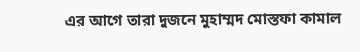এর আগে তারা দুজনে মুহাম্মদ মোস্তফা কামাল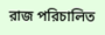রাজ পরিচালিত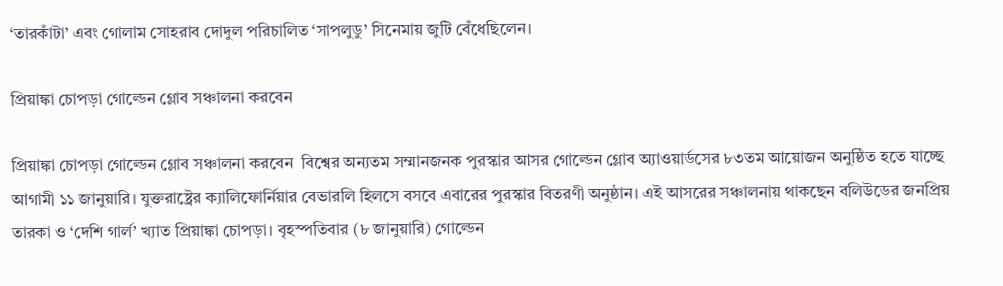‘তারকাঁটা’ এবং গোলাম সোহরাব দোদুল পরিচালিত ‘সাপলুডু’ সিনেমায় জুটি বেঁধেছিলেন।

প্রিয়াঙ্কা চোপড়া গোল্ডেন গ্লোব সঞ্চালনা করবেন

প্রিয়াঙ্কা চোপড়া গোল্ডেন গ্লোব সঞ্চালনা করবেন  বিশ্বের অন্যতম সম্মানজনক পুরস্কার আসর গোল্ডেন গ্লোব অ্যাওয়ার্ডসের ৮৩তম আয়োজন অনুষ্ঠিত হতে যাচ্ছে আগামী ১১ জানুয়ারি। যুক্তরাষ্ট্রের ক্যালিফোর্নিয়ার বেভারলি হিলসে বসবে এবারের পুরস্কার বিতরণী অনুষ্ঠান। এই আসরের সঞ্চালনায় থাকছেন বলিউডের জনপ্রিয় তারকা ও ‘দেশি গার্ল’ খ্যাত প্রিয়াঙ্কা চোপড়া। বৃহস্পতিবার (৮ জানুয়ারি) গোল্ডেন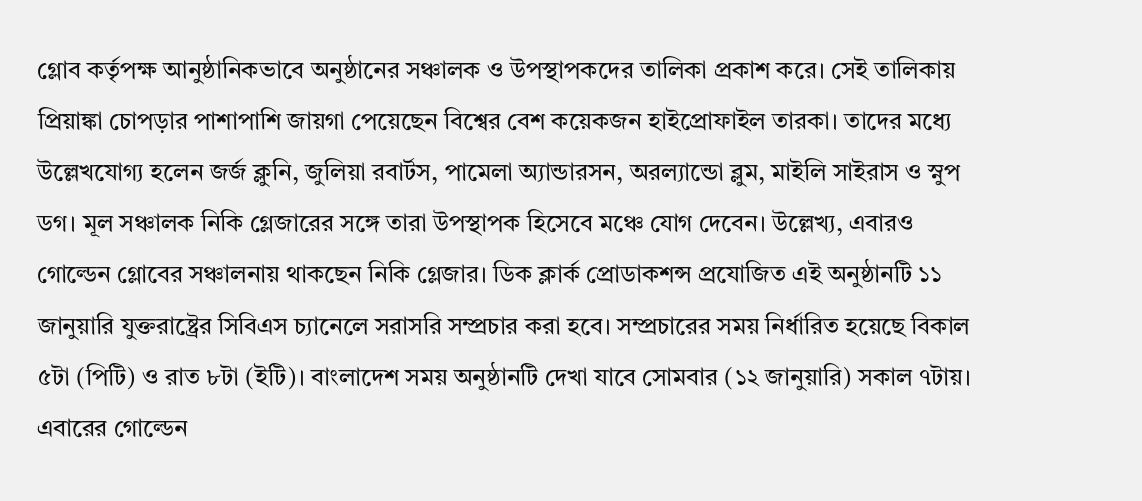গ্লোব কর্তৃপক্ষ আনুষ্ঠানিকভাবে অনুষ্ঠানের সঞ্চালক ও উপস্থাপকদের তালিকা প্রকাশ করে। সেই তালিকায় প্রিয়াঙ্কা চোপড়ার পাশাপাশি জায়গা পেয়েছেন বিশ্বের বেশ কয়েকজন হাইপ্রোফাইল তারকা। তাদের মধ্যে উল্লেখযোগ্য হলেন জর্জ ক্লুনি, জুলিয়া রবার্টস, পামেলা অ্যান্ডারসন, অরল্যান্ডো ব্লুম, মাইলি সাইরাস ও স্নুপ ডগ। মূল সঞ্চালক নিকি গ্লেজারের সঙ্গে তারা উপস্থাপক হিসেবে মঞ্চে যোগ দেবেন। উল্লেখ্য, এবারও গোল্ডেন গ্লোবের সঞ্চালনায় থাকছেন নিকি গ্লেজার। ডিক ক্লার্ক প্রোডাকশন্স প্রযোজিত এই অনুষ্ঠানটি ১১ জানুয়ারি যুক্তরাষ্ট্রের সিবিএস চ্যানেলে সরাসরি সম্প্রচার করা হবে। সম্প্রচারের সময় নির্ধারিত হয়েছে বিকাল ৫টা (পিটি) ও রাত ৮টা (ইটি)। বাংলাদেশ সময় অনুষ্ঠানটি দেখা যাবে সোমবার (১২ জানুয়ারি) সকাল ৭টায়। এবারের গোল্ডেন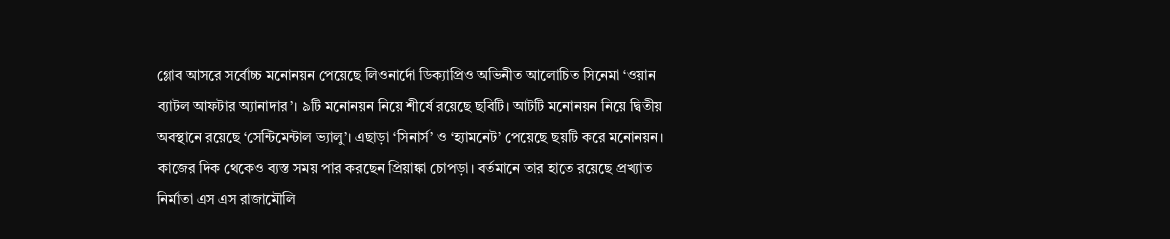গ্লোব আসরে সর্বোচ্চ মনোনয়ন পেয়েছে লিওনার্দো ডিক্যাপ্রিও অভিনীত আলোচিত সিনেমা ‘ওয়ান ব্যাটল আফটার অ্যানাদার’। ৯টি মনোনয়ন নিয়ে শীর্ষে রয়েছে ছবিটি। আটটি মনোনয়ন নিয়ে দ্বিতীয় অবস্থানে রয়েছে ‘সেন্টিমেন্টাল ভ্যালু’। এছাড়া ‘সিনার্স’ ও ‘হ্যামনেট’ পেয়েছে ছয়টি করে মনোনয়ন। কাজের দিক থেকেও ব্যস্ত সময় পার করছেন প্রিয়াঙ্কা চোপড়া। বর্তমানে তার হাতে রয়েছে প্রখ্যাত নির্মাতা এস এস রাজামৌলি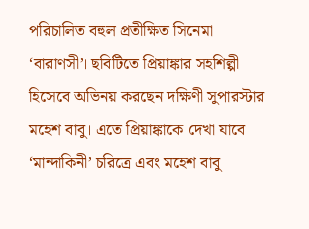পরিচালিত বহুল প্রতীক্ষিত সিনেমা ‘বারাণসী’। ছবিটিতে প্রিয়াঙ্কার সহশিল্পী হিসেবে অভিনয় করছেন দক্ষিণী সুপারস্টার মহেশ বাবু। এতে প্রিয়াঙ্কাকে দেখা যাবে ‘মান্দাকিনী’ চরিত্রে এবং মহেশ বাবু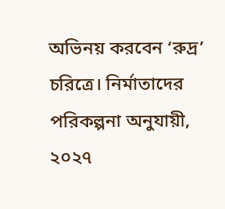অভিনয় করবেন ‘রুদ্র’ চরিত্রে। নির্মাতাদের পরিকল্পনা অনুযায়ী, ২০২৭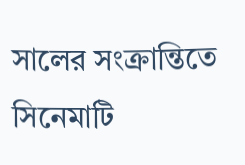সালের সংক্রান্তিতে সিনেমাটি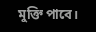মুক্তি পাবে।